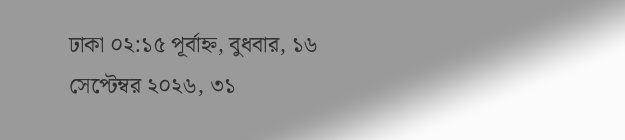ঢাকা ০২:১৫ পূর্বাহ্ন, বুধবার, ১৬ সেপ্টেম্বর ২০২৬, ৩১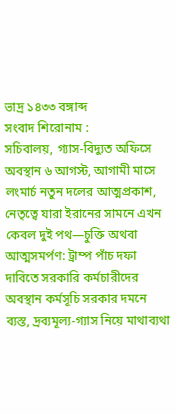ভাদ্র ১৪৩৩ বঙ্গাব্দ
সংবাদ শিরোনাম :
সচিবালয়, গ্যাস-বিদ্যুত অফিসে অবস্থান ৬ আগস্ট, আগামী মাসে লংমার্চ নতুন দলের আত্মপ্রকাশ, নেতৃত্বে যারা ইরানের সামনে এখন কেবল দুই পথ—চুক্তি অথবা আত্মসমর্পণ: ট্রাম্প পাঁচ দফা দাবিতে সরকারি কর্মচারীদের অবস্থান কর্মসূচি সরকার দমনে ব্যস্ত, দ্রব্যমূল্য-গ্যাস নিয়ে মাথাব্যথা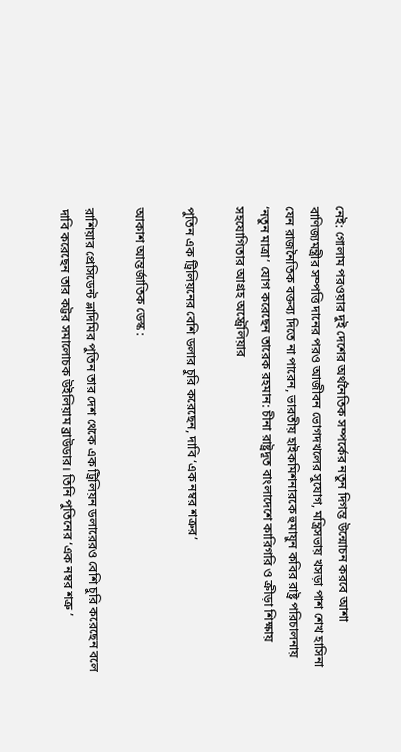নেই: গোলাম পরওয়ার দুই দেশের অর্থনৈতিক সম্পর্কের নতুন দিগন্ত উন্মোচন করবে আশা বাণিজ্যমন্ত্রীর সম্পত্তি দানের পরও আজীবন ভোগদখলের সুযোগ, মন্ত্রিসভায় খসড়া পাশ শেখ হাসিনা যেন রাজনৈতিক বক্তব্য দিতে না পারেন, ভারতীয় হাইকমিশনারকে হুমায়ুন কবির রাষ্ট্র পরিচালনায় ‘নতুন মাত্রা’ যোগ করেছেন তারেক রহমান: চীনা রাষ্ট্রদূত বাংলাদেশে কারিগরি ও ক্রীড়া শিক্ষায় সহযোগিতার আগ্রহ অস্ট্রেলিয়ার

পুতিন এক ট্রিলিয়নের বেশি ডলার চুরি করেছেন, দাবি ‘এক নম্বর শত্রুর’

আকাশ আন্তর্জাতিক ডেস্ক :

রাশিয়ার প্রেসিডেন্ট ভ্লাদিমির পুতিন তার দেশ থেকে এক ট্রিলিয়ন ডলারেরও বেশি চুরি করেছেন বলে দাবি করেছেন তার কট্টর সমালোচক উইলিয়াম ব্রাউডার। তিনি পুতিনের ‘এক নম্বর শত্রু ’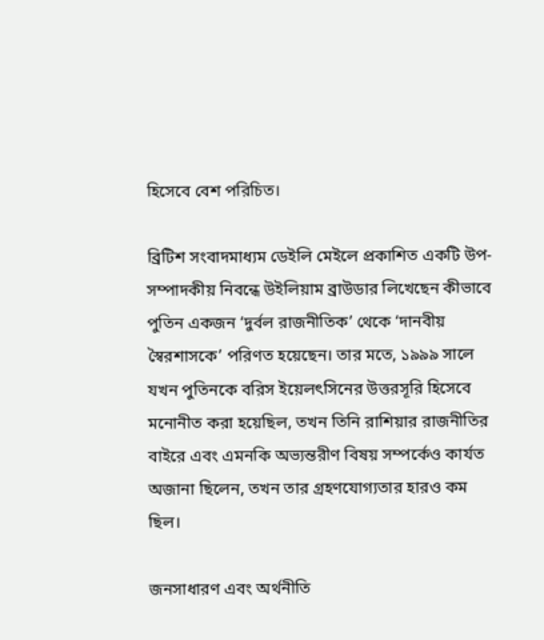হিসেবে বেশ পরিচিত।

ব্রিটিশ সংবাদমাধ্যম ডেইলি মেইলে প্রকাশিত একটি উপ-সম্পাদকীয় নিবন্ধে উইলিয়াম ব্রাউডার লিখেছেন কীভাবে পুতিন একজন ‘দুর্বল রাজনীতিক’ থেকে ‘দানবীয় স্বৈরশাসকে’ পরিণত হয়েছেন। তার মতে, ১৯৯৯ সালে যখন পুতিনকে বরিস ইয়েলৎসিনের উত্তরসূরি হিসেবে মনোনীত করা হয়েছিল, তখন তিনি রাশিয়ার রাজনীতির বাইরে এবং এমনকি অভ্যন্তরীণ বিষয় সম্পর্কেও কার্যত অজানা ছিলেন, তখন তার গ্রহণযোগ্যতার হারও কম ছিল।

জনসাধারণ এবং অর্থনীতি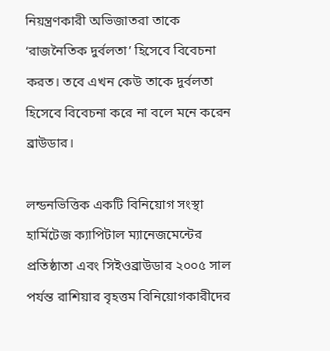নিয়ন্ত্রণকারী অভিজাতরা তাকে ‘রাজনৈতিক দুর্বলতা’ হিসেবে বিবেচনা করত। তবে এখন কেউ তাকে দুর্বলতা হিসেবে বিবেচনা করে না বলে মনে করেন ব্রাউডার।

লন্ডনভিত্তিক একটি বিনিয়োগ সংস্থা হার্মিটেজ ক্যাপিটাল ম্যানেজমেন্টের প্রতিষ্ঠাতা এবং সিইওব্রাউডার ২০০৫ সাল পর্যন্ত রাশিয়ার বৃহত্তম বিনিয়োগকারীদের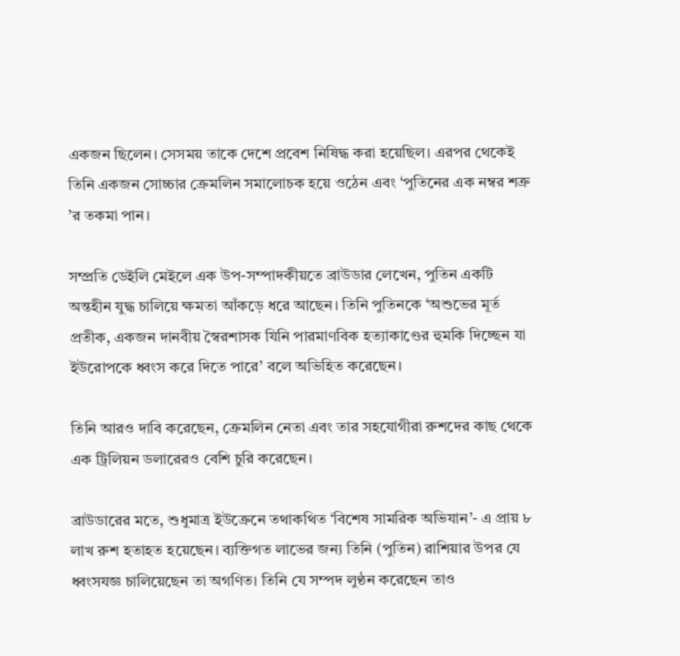একজন ছিলেন। সেসময় তাকে দেশে প্রবেশ নিষিদ্ধ করা হয়েছিল। এরপর থেকেই তিনি একজন সোচ্চার ক্রেমলিন সমালোচক হয়ে ওঠেন এবং ‘পুতিনের এক নম্বর শত্রু ’র তকমা পান।

সম্প্রতি ডেইলি মেইলে এক উপ-সম্পাদকীয়তে ব্রাউডার লেখেন, পুতিন একটি অন্তহীন যুদ্ধ চালিয়ে ক্ষমতা আঁকড়ে ধরে আছেন। তিনি পুতিনকে ‘অশুভের মূর্ত প্রতীক, একজন দানবীয় স্বৈরশাসক যিনি পারমাণবিক হত্যাকাণ্ডের হুমকি দিচ্ছেন যা ইউরোপকে ধ্বংস করে দিতে পারে’ বলে অভিহিত করেছেন।

তিনি আরও দাবি করেছেন, ক্রেমলিন নেতা এবং তার সহযোগীরা রুশদের কাছ থেকে এক ট্রিলিয়ন ডলারেরও বেশি চুরি করেছেন।

ব্রাউডারের মতে, শুধুমাত্র ইউক্রেনে তথাকথিত ‘বিশেষ সামরিক অভিযান’- এ প্রায় ৮ লাখ রুশ হতাহত হয়েছেন। ব্যক্তিগত লাভের জন্য তিনি (পুতিন) রাশিয়ার উপর যে ধ্বংসযজ্ঞ চালিয়েছেন তা অগণিত। তিনি যে সম্পদ লুণ্ঠন করেছেন তাও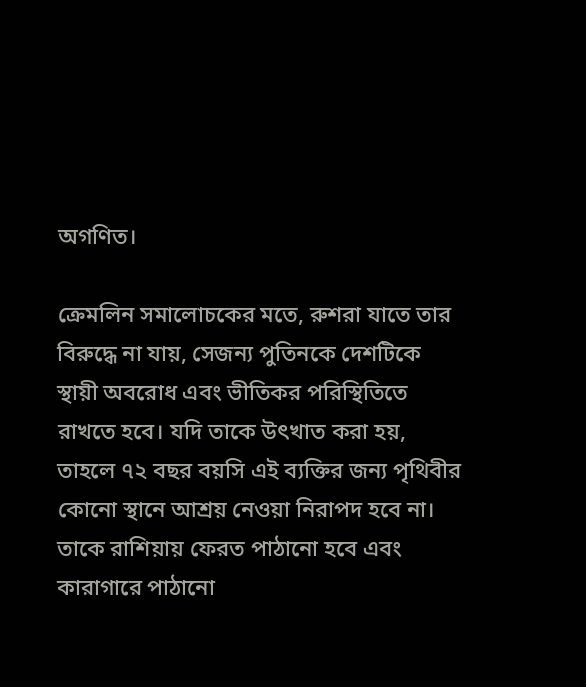অগণিত।

ক্রেমলিন সমালোচকের মতে, রুশরা যাতে তার বিরুদ্ধে না যায়, সেজন্য পুতিনকে দেশটিকে স্থায়ী অবরোধ এবং ভীতিকর পরিস্থিতিতে রাখতে হবে। যদি তাকে উৎখাত করা হয়, তাহলে ৭২ বছর বয়সি এই ব্যক্তির জন্য পৃথিবীর কোনো স্থানে আশ্রয় নেওয়া নিরাপদ হবে না। তাকে রাশিয়ায় ফেরত পাঠানো হবে এবং কারাগারে পাঠানো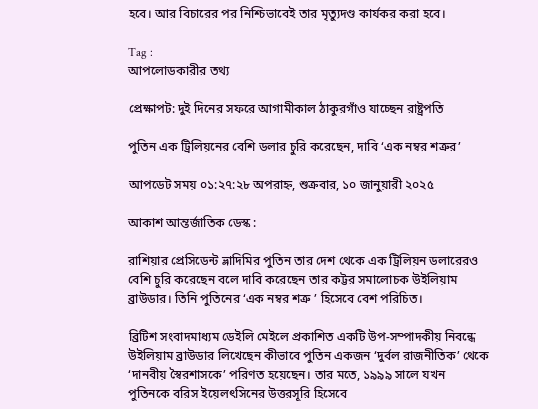হবে। আর বিচারের পর নিশ্চিভাবেই তার মৃত্যুদণ্ড কার্যকর করা হবে।

Tag :
আপলোডকারীর তথ্য

প্রেক্ষাপট: দুই দিনের সফরে আগামীকাল ঠাকুরগাঁও যাচ্ছেন রাষ্ট্রপতি

পুতিন এক ট্রিলিয়নের বেশি ডলার চুরি করেছেন, দাবি ‘এক নম্বর শত্রুর’

আপডেট সময় ০১:২৭:২৮ অপরাহ্ন, শুক্রবার, ১০ জানুয়ারী ২০২৫

আকাশ আন্তর্জাতিক ডেস্ক :

রাশিয়ার প্রেসিডেন্ট ভ্লাদিমির পুতিন তার দেশ থেকে এক ট্রিলিয়ন ডলারেরও বেশি চুরি করেছেন বলে দাবি করেছেন তার কট্টর সমালোচক উইলিয়াম ব্রাউডার। তিনি পুতিনের ‘এক নম্বর শত্রু ’ হিসেবে বেশ পরিচিত।

ব্রিটিশ সংবাদমাধ্যম ডেইলি মেইলে প্রকাশিত একটি উপ-সম্পাদকীয় নিবন্ধে উইলিয়াম ব্রাউডার লিখেছেন কীভাবে পুতিন একজন ‘দুর্বল রাজনীতিক’ থেকে ‘দানবীয় স্বৈরশাসকে’ পরিণত হয়েছেন। তার মতে, ১৯৯৯ সালে যখন পুতিনকে বরিস ইয়েলৎসিনের উত্তরসূরি হিসেবে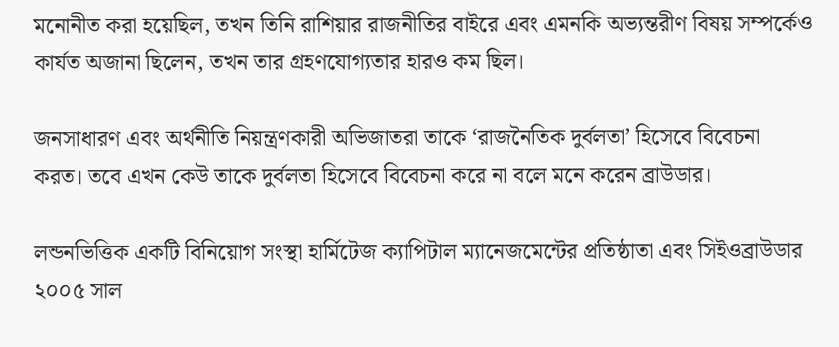মনোনীত করা হয়েছিল, তখন তিনি রাশিয়ার রাজনীতির বাইরে এবং এমনকি অভ্যন্তরীণ বিষয় সম্পর্কেও কার্যত অজানা ছিলেন, তখন তার গ্রহণযোগ্যতার হারও কম ছিল।

জনসাধারণ এবং অর্থনীতি নিয়ন্ত্রণকারী অভিজাতরা তাকে ‘রাজনৈতিক দুর্বলতা’ হিসেবে বিবেচনা করত। তবে এখন কেউ তাকে দুর্বলতা হিসেবে বিবেচনা করে না বলে মনে করেন ব্রাউডার।

লন্ডনভিত্তিক একটি বিনিয়োগ সংস্থা হার্মিটেজ ক্যাপিটাল ম্যানেজমেন্টের প্রতিষ্ঠাতা এবং সিইওব্রাউডার ২০০৫ সাল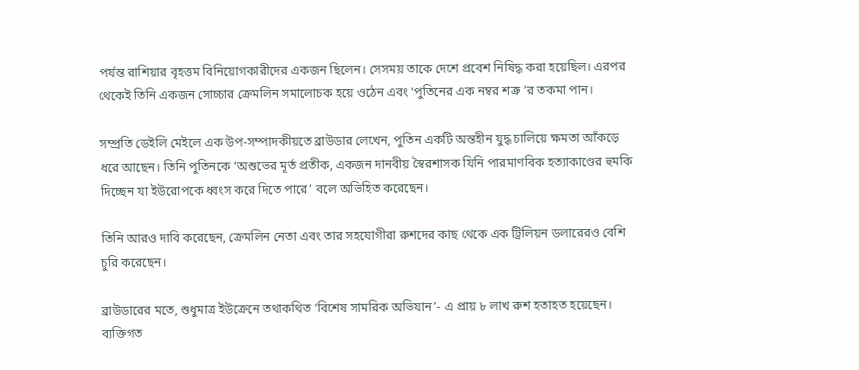পর্যন্ত রাশিয়ার বৃহত্তম বিনিয়োগকারীদের একজন ছিলেন। সেসময় তাকে দেশে প্রবেশ নিষিদ্ধ করা হয়েছিল। এরপর থেকেই তিনি একজন সোচ্চার ক্রেমলিন সমালোচক হয়ে ওঠেন এবং ‘পুতিনের এক নম্বর শত্রু ’র তকমা পান।

সম্প্রতি ডেইলি মেইলে এক উপ-সম্পাদকীয়তে ব্রাউডার লেখেন, পুতিন একটি অন্তহীন যুদ্ধ চালিয়ে ক্ষমতা আঁকড়ে ধরে আছেন। তিনি পুতিনকে ‘অশুভের মূর্ত প্রতীক, একজন দানবীয় স্বৈরশাসক যিনি পারমাণবিক হত্যাকাণ্ডের হুমকি দিচ্ছেন যা ইউরোপকে ধ্বংস করে দিতে পারে’ বলে অভিহিত করেছেন।

তিনি আরও দাবি করেছেন, ক্রেমলিন নেতা এবং তার সহযোগীরা রুশদের কাছ থেকে এক ট্রিলিয়ন ডলারেরও বেশি চুরি করেছেন।

ব্রাউডারের মতে, শুধুমাত্র ইউক্রেনে তথাকথিত ‘বিশেষ সামরিক অভিযান’- এ প্রায় ৮ লাখ রুশ হতাহত হয়েছেন। ব্যক্তিগত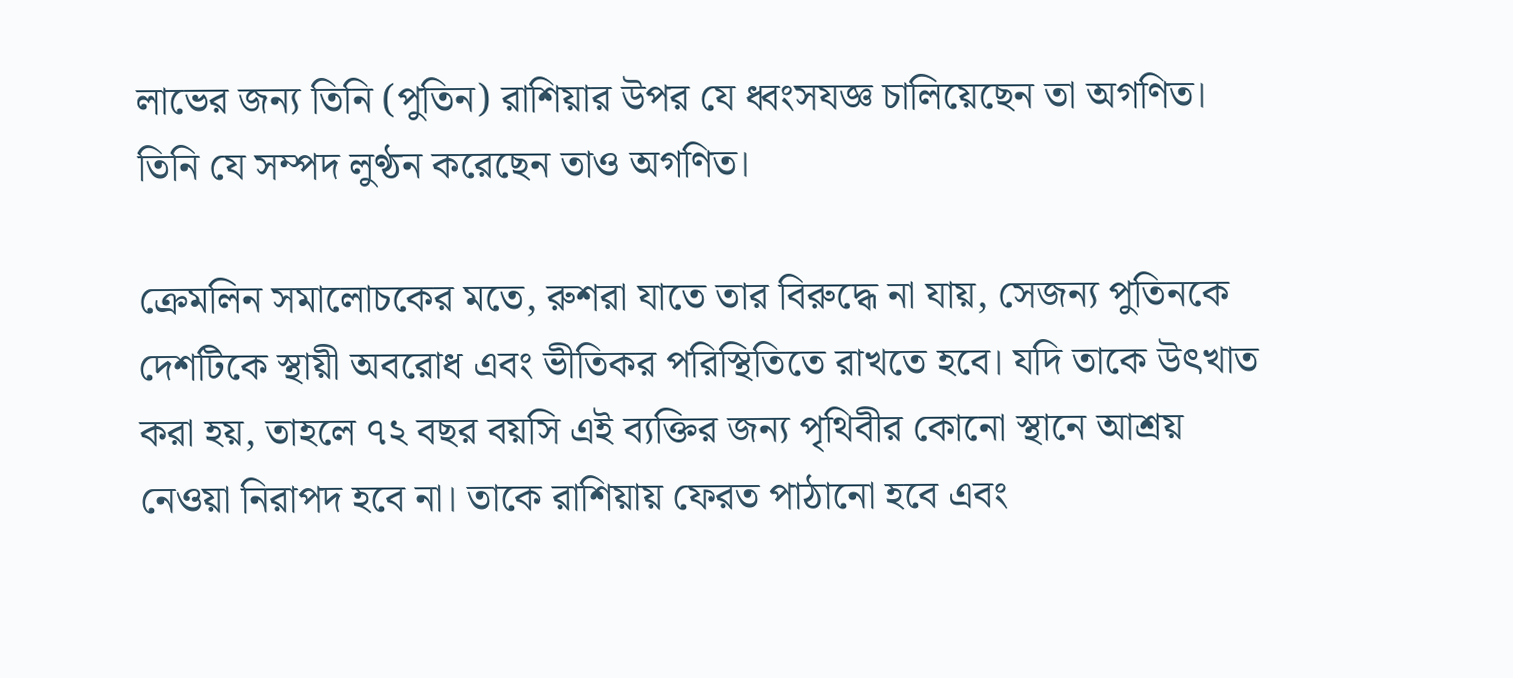লাভের জন্য তিনি (পুতিন) রাশিয়ার উপর যে ধ্বংসযজ্ঞ চালিয়েছেন তা অগণিত। তিনি যে সম্পদ লুণ্ঠন করেছেন তাও অগণিত।

ক্রেমলিন সমালোচকের মতে, রুশরা যাতে তার বিরুদ্ধে না যায়, সেজন্য পুতিনকে দেশটিকে স্থায়ী অবরোধ এবং ভীতিকর পরিস্থিতিতে রাখতে হবে। যদি তাকে উৎখাত করা হয়, তাহলে ৭২ বছর বয়সি এই ব্যক্তির জন্য পৃথিবীর কোনো স্থানে আশ্রয় নেওয়া নিরাপদ হবে না। তাকে রাশিয়ায় ফেরত পাঠানো হবে এবং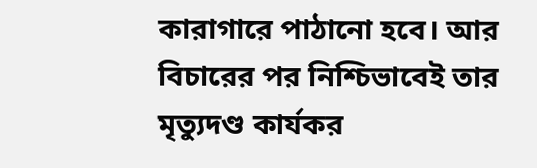কারাগারে পাঠানো হবে। আর বিচারের পর নিশ্চিভাবেই তার মৃত্যুদণ্ড কার্যকর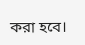করা হবে।